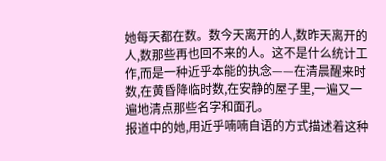她每天都在数。数今天离开的人,数昨天离开的人,数那些再也回不来的人。这不是什么统计工作,而是一种近乎本能的执念——在清晨醒来时数,在黄昏降临时数,在安静的屋子里,一遍又一遍地清点那些名字和面孔。
报道中的她,用近乎喃喃自语的方式描述着这种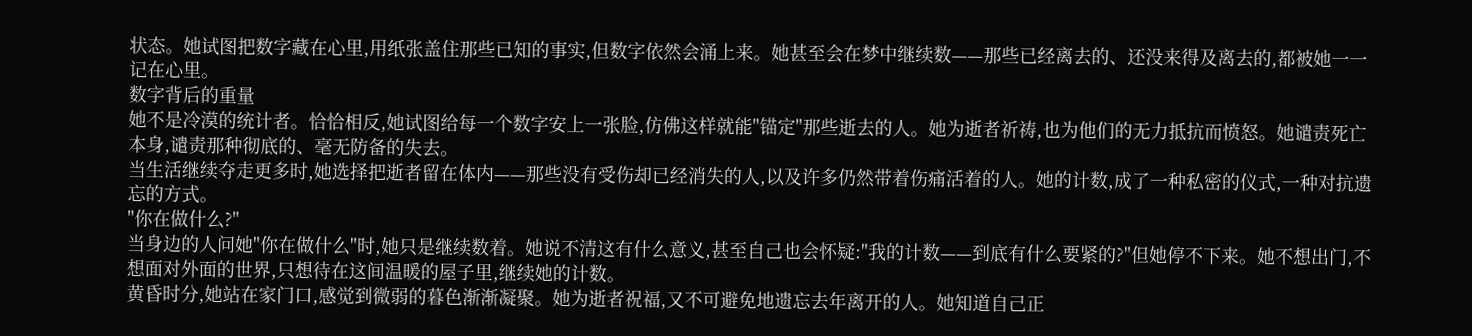状态。她试图把数字藏在心里,用纸张盖住那些已知的事实,但数字依然会涌上来。她甚至会在梦中继续数——那些已经离去的、还没来得及离去的,都被她一一记在心里。
数字背后的重量
她不是冷漠的统计者。恰恰相反,她试图给每一个数字安上一张脸,仿佛这样就能"锚定"那些逝去的人。她为逝者祈祷,也为他们的无力抵抗而愤怒。她谴责死亡本身,谴责那种彻底的、毫无防备的失去。
当生活继续夺走更多时,她选择把逝者留在体内——那些没有受伤却已经消失的人,以及许多仍然带着伤痛活着的人。她的计数,成了一种私密的仪式,一种对抗遗忘的方式。
"你在做什么?"
当身边的人问她"你在做什么"时,她只是继续数着。她说不清这有什么意义,甚至自己也会怀疑:"我的计数——到底有什么要紧的?"但她停不下来。她不想出门,不想面对外面的世界,只想待在这间温暖的屋子里,继续她的计数。
黄昏时分,她站在家门口,感觉到微弱的暮色渐渐凝聚。她为逝者祝福,又不可避免地遗忘去年离开的人。她知道自己正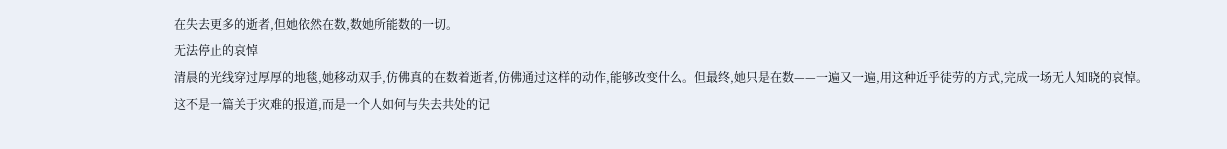在失去更多的逝者,但她依然在数,数她所能数的一切。
无法停止的哀悼
清晨的光线穿过厚厚的地毯,她移动双手,仿佛真的在数着逝者,仿佛通过这样的动作,能够改变什么。但最终,她只是在数——一遍又一遍,用这种近乎徒劳的方式,完成一场无人知晓的哀悼。
这不是一篇关于灾难的报道,而是一个人如何与失去共处的记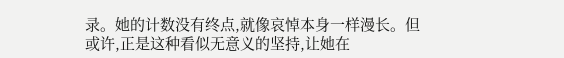录。她的计数没有终点,就像哀悼本身一样漫长。但或许,正是这种看似无意义的坚持,让她在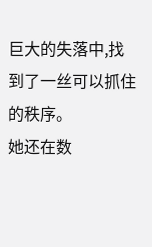巨大的失落中,找到了一丝可以抓住的秩序。
她还在数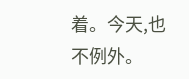着。今天,也不例外。